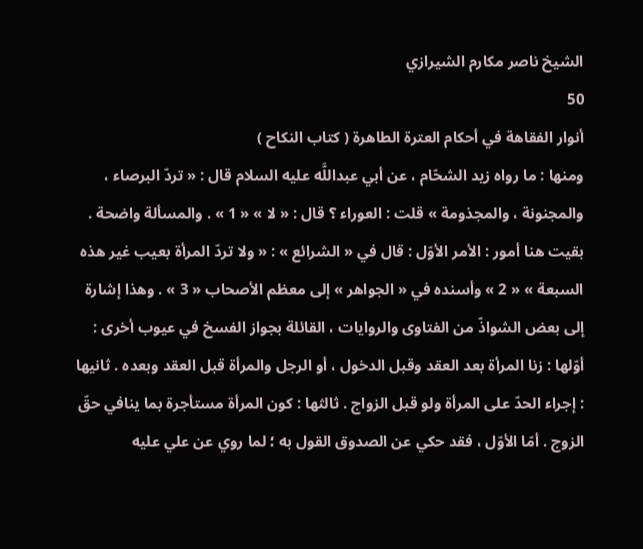الشيخ ناصر مكارم الشيرازي
50
أنوار الفقاهة في أحكام العترة الطاهرة ( كتاب النكاح )
ومنها : ما رواه زيد الشحّام ، عن أبي عبداللَّه عليه السلام قال : « تردّ البرصاء ، والمجنونة ، والمجذومة » قلت : العوراء ؟ قال : « لا » « 1 » . والمسألة واضحة . بقيت هنا أمور : الأمر الأوّل : قال في « الشرائع » : « ولا تردّ المرأة بعيب غير هذه السبعة » « 2 » وأسنده في « الجواهر » إلى معظم الأصحاب « 3 » . وهذا إشارة إلى بعض الشواذّ من الفتاوى والروايات ، القائلة بجواز الفسخ في عيوب أخرى : أوّلها : زنا المرأة بعد العقد وقبل الدخول ، أو الرجل والمرأة قبل العقد وبعده . ثانيها : إجراء الحدّ على المرأة ولو قبل الزواج . ثالثها : كون المرأة مستأجرة بما ينافي حقّ الزوج . أمّا الأوّل ، فقد حكي عن الصدوق القول به ؛ لما روي عن علي عليه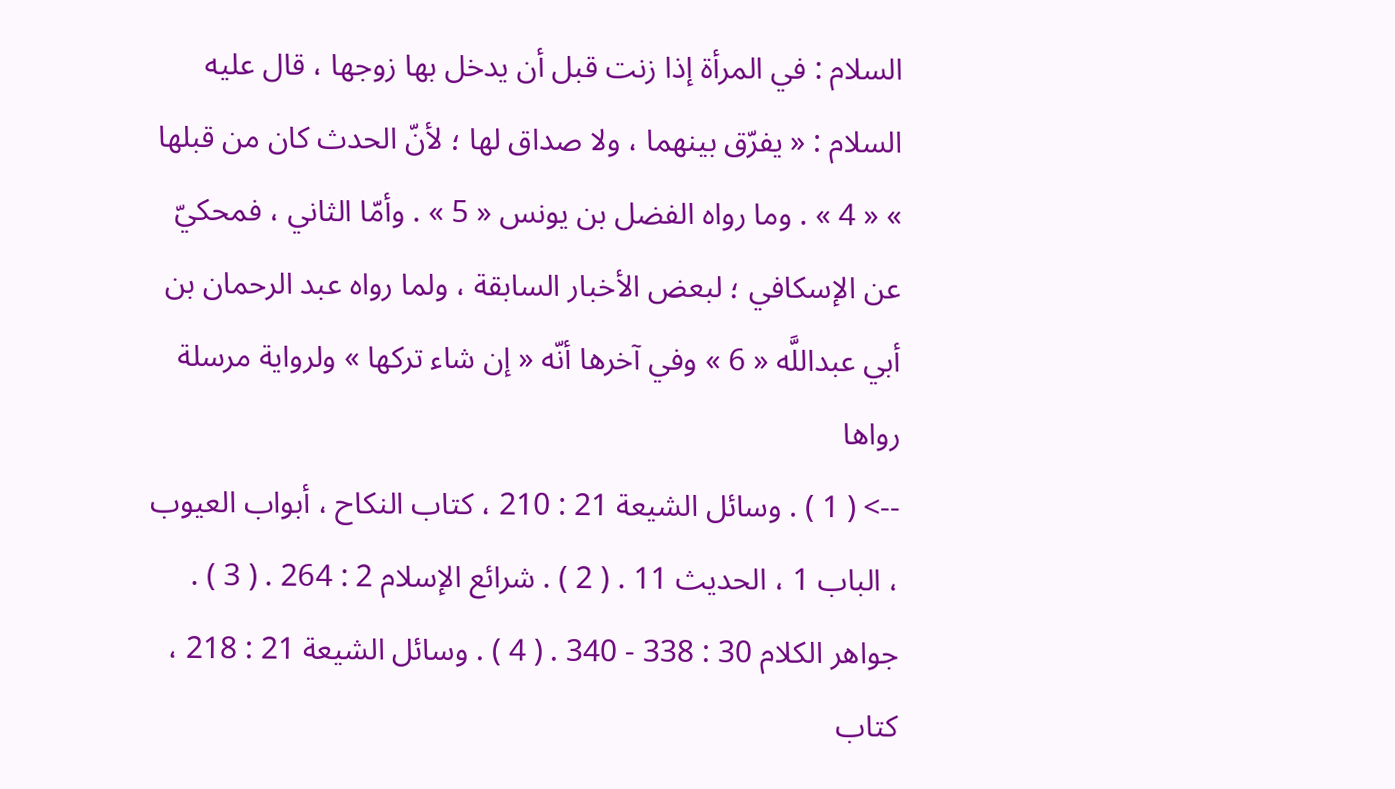السلام : في المرأة إذا زنت قبل أن يدخل بها زوجها ، قال عليه السلام : « يفرّق بينهما ، ولا صداق لها ؛ لأنّ الحدث كان من قبلها » « 4 » . وما رواه الفضل بن يونس « 5 » . وأمّا الثاني ، فمحكيّ عن الإسكافي ؛ لبعض الأخبار السابقة ، ولما رواه عبد الرحمان بن أبي عبداللَّه « 6 » وفي آخرها أنّه « إن شاء تركها » ولرواية مرسلة رواها
--> ( 1 ) . وسائل الشيعة 21 : 210 ، كتاب النكاح ، أبواب العيوب ، الباب 1 ، الحديث 11 . ( 2 ) . شرائع الإسلام 2 : 264 . ( 3 ) . جواهر الكلام 30 : 338 - 340 . ( 4 ) . وسائل الشيعة 21 : 218 ، كتاب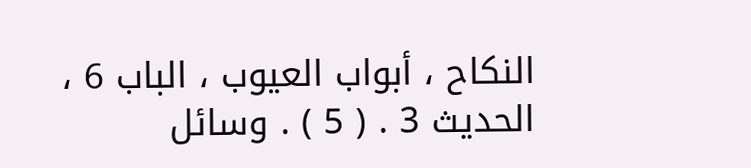النكاح ، أبواب العيوب ، الباب 6 ، الحديث 3 . ( 5 ) . وسائل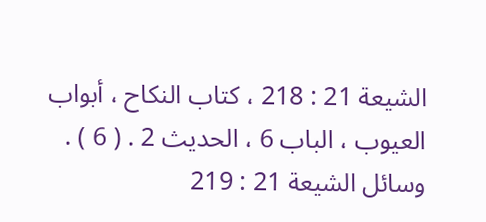الشيعة 21 : 218 ، كتاب النكاح ، أبواب العيوب ، الباب 6 ، الحديث 2 . ( 6 ) . وسائل الشيعة 21 : 219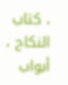، كتاب النكاح ، أبواب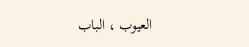العيوب ، الباب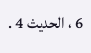6 ، الحديث 4 .